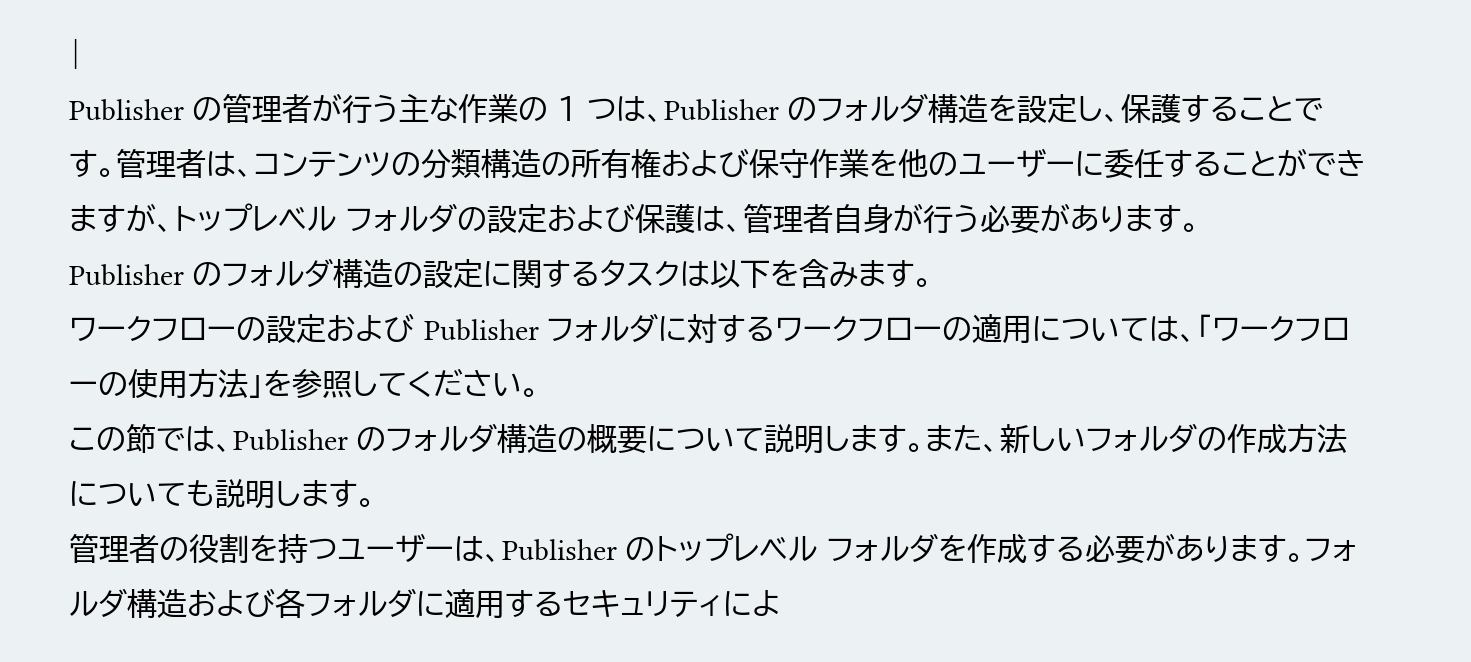|
Publisher の管理者が行う主な作業の 1 つは、Publisher のフォルダ構造を設定し、保護することです。管理者は、コンテンツの分類構造の所有権および保守作業を他のユーザーに委任することができますが、トップレベル フォルダの設定および保護は、管理者自身が行う必要があります。
Publisher のフォルダ構造の設定に関するタスクは以下を含みます。
ワークフローの設定および Publisher フォルダに対するワークフローの適用については、「ワークフローの使用方法」を参照してください。
この節では、Publisher のフォルダ構造の概要について説明します。また、新しいフォルダの作成方法についても説明します。
管理者の役割を持つユーザーは、Publisher のトップレベル フォルダを作成する必要があります。フォルダ構造および各フォルダに適用するセキュリティによ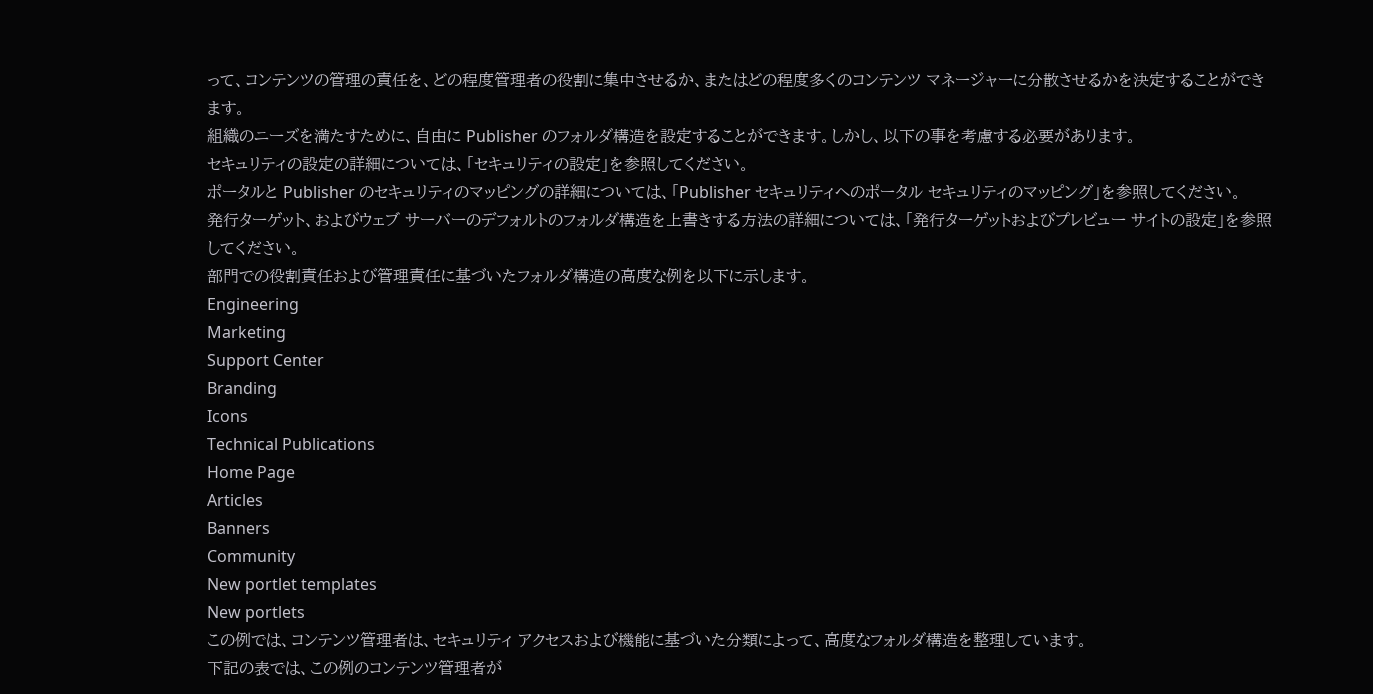って、コンテンツの管理の責任を、どの程度管理者の役割に集中させるか、またはどの程度多くのコンテンツ マネージャーに分散させるかを決定することができます。
組織のニーズを満たすために、自由に Publisher のフォルダ構造を設定することができます。しかし、以下の事を考慮する必要があります。
セキュリティの設定の詳細については、「セキュリティの設定」を参照してください。
ポータルと Publisher のセキュリティのマッピングの詳細については、「Publisher セキュリティへのポータル セキュリティのマッピング」を参照してください。
発行ターゲット、およびウェブ サーバーのデフォルトのフォルダ構造を上書きする方法の詳細については、「発行ターゲットおよびプレビュー サイトの設定」を参照してください。
部門での役割責任および管理責任に基づいたフォルダ構造の高度な例を以下に示します。
Engineering
Marketing
Support Center
Branding
Icons
Technical Publications
Home Page
Articles
Banners
Community
New portlet templates
New portlets
この例では、コンテンツ管理者は、セキュリティ アクセスおよび機能に基づいた分類によって、高度なフォルダ構造を整理しています。
下記の表では、この例のコンテンツ管理者が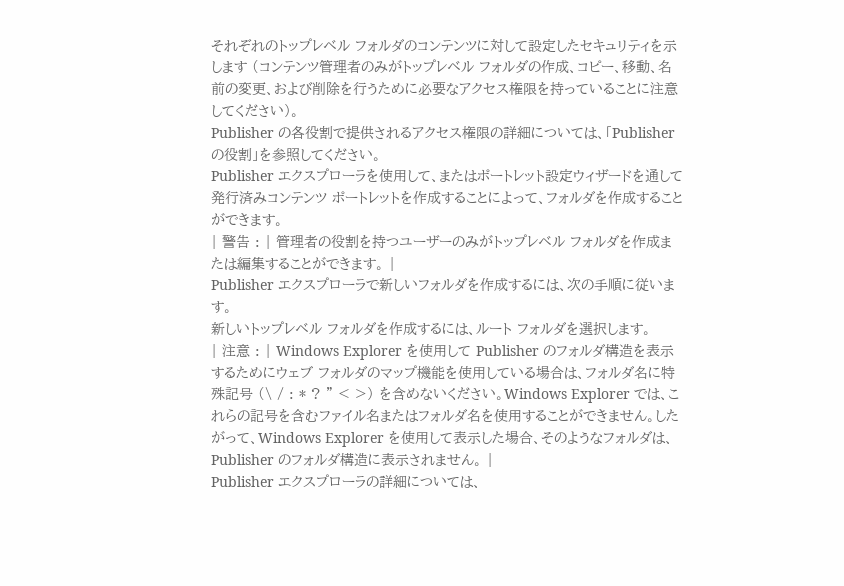それぞれのトップレベル フォルダのコンテンツに対して設定したセキュリティを示します (コンテンツ管理者のみがトップレベル フォルダの作成、コピー、移動、名前の変更、および削除を行うために必要なアクセス権限を持っていることに注意してください)。
Publisher の各役割で提供されるアクセス権限の詳細については、「Publisher の役割」を参照してください。
Publisher エクスプローラを使用して、またはポートレット設定ウィザードを通して発行済みコンテンツ ポートレットを作成することによって、フォルダを作成することができます。
| 警告 : | 管理者の役割を持つユーザーのみがトップレベル フォルダを作成または編集することができます。 |
Publisher エクスプローラで新しいフォルダを作成するには、次の手順に従います。
新しいトップレベル フォルダを作成するには、ルート フォルダを選択します。
| 注意 : | Windows Explorer を使用して Publisher のフォルダ構造を表示するためにウェブ フォルダのマップ機能を使用している場合は、フォルダ名に特殊記号 (\ / : * ? " < >) を含めないください。Windows Explorer では、これらの記号を含むファイル名またはフォルダ名を使用することができません。したがって、Windows Explorer を使用して表示した場合、そのようなフォルダは、Publisher のフォルダ構造に表示されません。 |
Publisher エクスプローラの詳細については、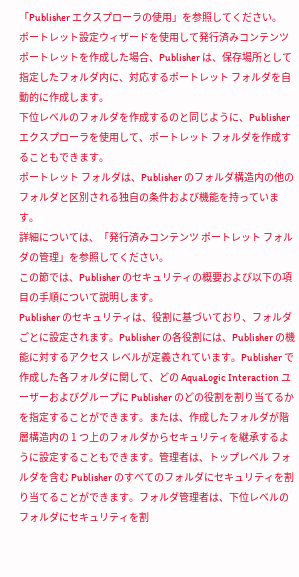「Publisher エクスプローラの使用」を参照してください。
ポートレット設定ウィザードを使用して発行済みコンテンツ ポートレットを作成した場合、Publisher は、保存場所として指定したフォルダ内に、対応するポートレット フォルダを自動的に作成します。
下位レベルのフォルダを作成するのと同じように、Publisher エクスプローラを使用して、ポートレット フォルダを作成することもできます。
ポートレット フォルダは、Publisher のフォルダ構造内の他のフォルダと区別される独自の条件および機能を持っています。
詳細については、「発行済みコンテンツ ポートレット フォルダの管理」を参照してください。
この節では、Publisher のセキュリティの概要および以下の項目の手順について説明します。
Publisher のセキュリティは、役割に基づいており、フォルダごとに設定されます。Publisher の各役割には、Publisher の機能に対するアクセス レベルが定義されています。Publisher で作成した各フォルダに関して、どの AquaLogic Interaction ユーザーおよびグループに Publisher のどの役割を割り当てるかを指定することができます。または、作成したフォルダが階層構造内の 1 つ上のフォルダからセキュリティを継承するように設定することもできます。管理者は、トップレベル フォルダを含む Publisher のすべてのフォルダにセキュリティを割り当てることができます。フォルダ管理者は、下位レベルのフォルダにセキュリティを割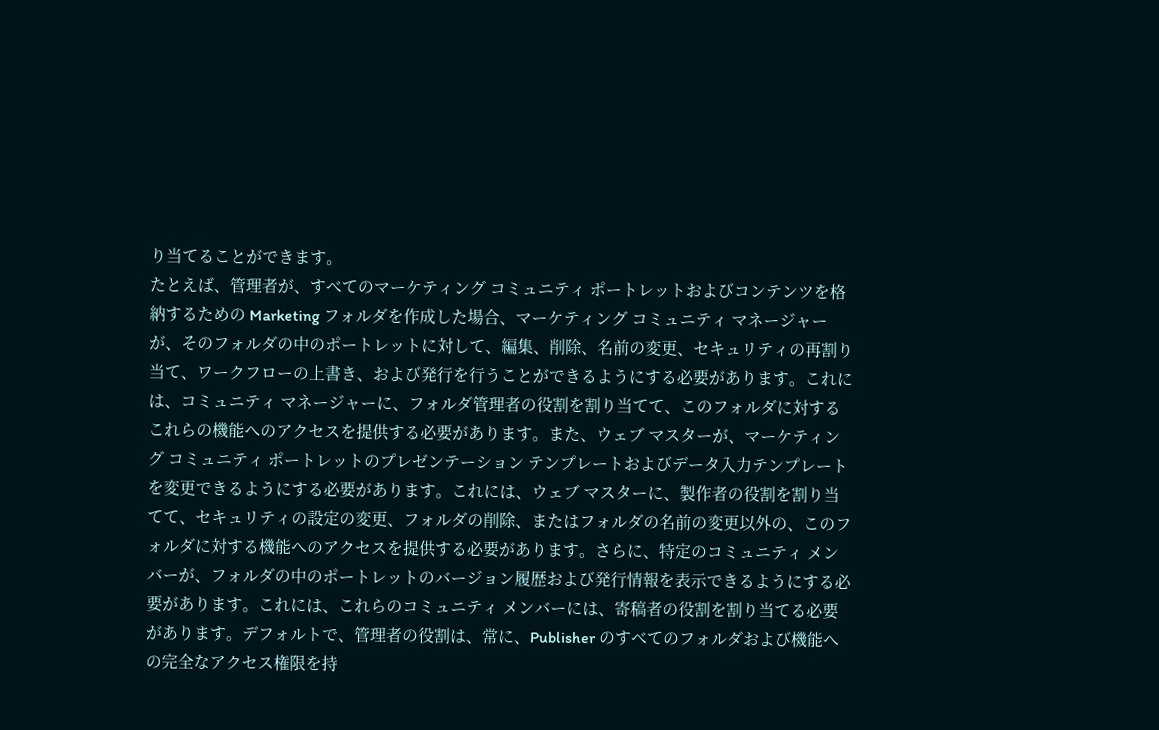り当てることができます。
たとえば、管理者が、すべてのマーケティング コミュニティ ポートレットおよびコンテンツを格納するための Marketing フォルダを作成した場合、マーケティング コミュニティ マネージャーが、そのフォルダの中のポートレットに対して、編集、削除、名前の変更、セキュリティの再割り当て、ワークフローの上書き、および発行を行うことができるようにする必要があります。これには、コミュニティ マネージャーに、フォルダ管理者の役割を割り当てて、このフォルダに対するこれらの機能へのアクセスを提供する必要があります。また、ウェブ マスターが、マーケティング コミュニティ ポートレットのプレゼンテーション テンプレートおよびデータ入力テンプレートを変更できるようにする必要があります。これには、ウェブ マスターに、製作者の役割を割り当てて、セキュリティの設定の変更、フォルダの削除、またはフォルダの名前の変更以外の、このフォルダに対する機能へのアクセスを提供する必要があります。さらに、特定のコミュニティ メンバーが、フォルダの中のポートレットのバージョン履歴および発行情報を表示できるようにする必要があります。これには、これらのコミュニティ メンバーには、寄稿者の役割を割り当てる必要があります。デフォルトで、管理者の役割は、常に、Publisher のすべてのフォルダおよび機能への完全なアクセス権限を持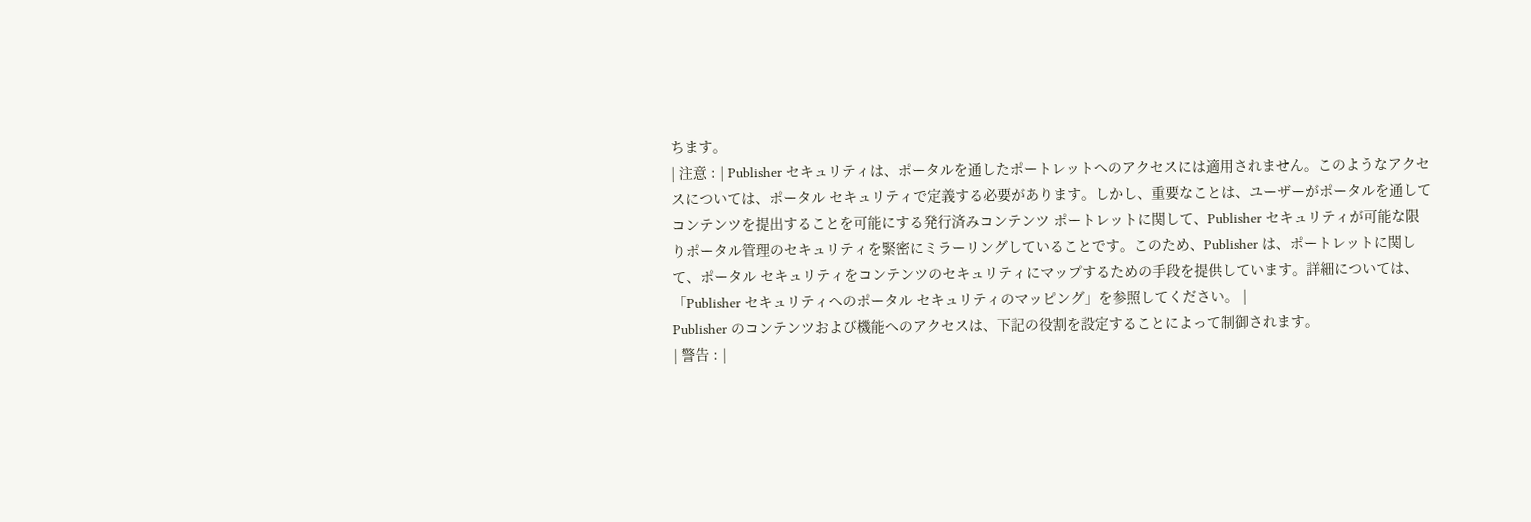ちます。
| 注意 : | Publisher セキュリティは、ポータルを通したポートレットへのアクセスには適用されません。このようなアクセスについては、ポータル セキュリティで定義する必要があります。しかし、重要なことは、ユーザーがポータルを通してコンテンツを提出することを可能にする発行済みコンテンツ ポートレットに関して、Publisher セキュリティが可能な限りポータル管理のセキュリティを緊密にミラーリングしていることです。このため、Publisher は、ポートレットに関して、ポータル セキュリティをコンテンツのセキュリティにマップするための手段を提供しています。詳細については、「Publisher セキュリティへのポータル セキュリティのマッピング」を参照してください。 |
Publisher のコンテンツおよび機能へのアクセスは、下記の役割を設定することによって制御されます。
| 警告 : |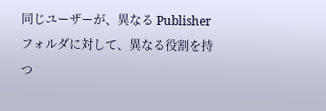同じユーザーが、異なる Publisher フォルダに対して、異なる役割を持つ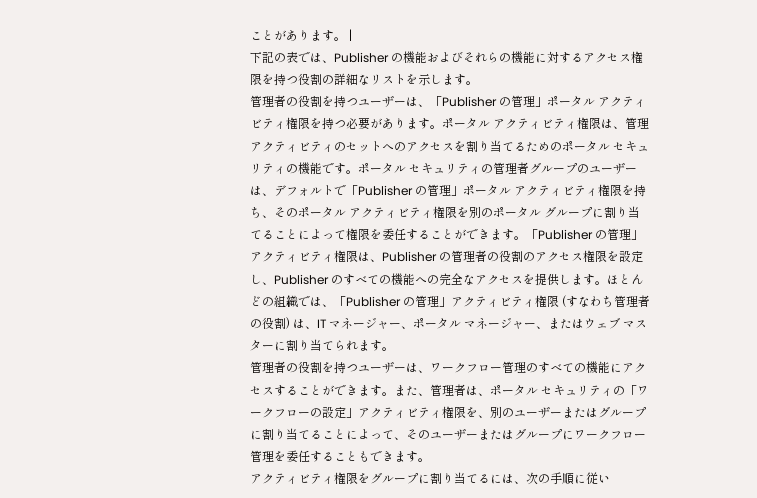ことがあります。 |
下記の表では、Publisher の機能およびそれらの機能に対するアクセス権限を持つ役割の詳細なリストを示します。
管理者の役割を持つユーザーは、「Publisher の管理」ポータル アクティビティ権限を持つ必要があります。ポータル アクティビティ権限は、管理アクティビティのセットへのアクセスを割り当てるためのポータル セキュリティの機能です。ポータル セキュリティの管理者グループのユーザーは、デフォルトで「Publisher の管理」ポータル アクティビティ権限を持ち、そのポータル アクティビティ権限を別のポータル グループに割り当てることによって権限を委任することができます。「Publisher の管理」アクティビティ権限は、Publisher の管理者の役割のアクセス権限を設定し、Publisher のすべての機能への完全なアクセスを提供します。ほとんどの組織では、「Publisher の管理」アクティビティ権限 (すなわち管理者の役割) は、IT マネージャー、ポータル マネージャー、またはウェブ マスターに割り当てられます。
管理者の役割を持つユーザーは、ワークフロー管理のすべての機能にアクセスすることができます。また、管理者は、ポータル セキュリティの「ワークフローの設定」アクティビティ権限を、別のユーザーまたはグループに割り当てることによって、そのユーザーまたはグループにワークフロー管理を委任することもできます。
アクティビティ権限をグループに割り当てるには、次の手順に従い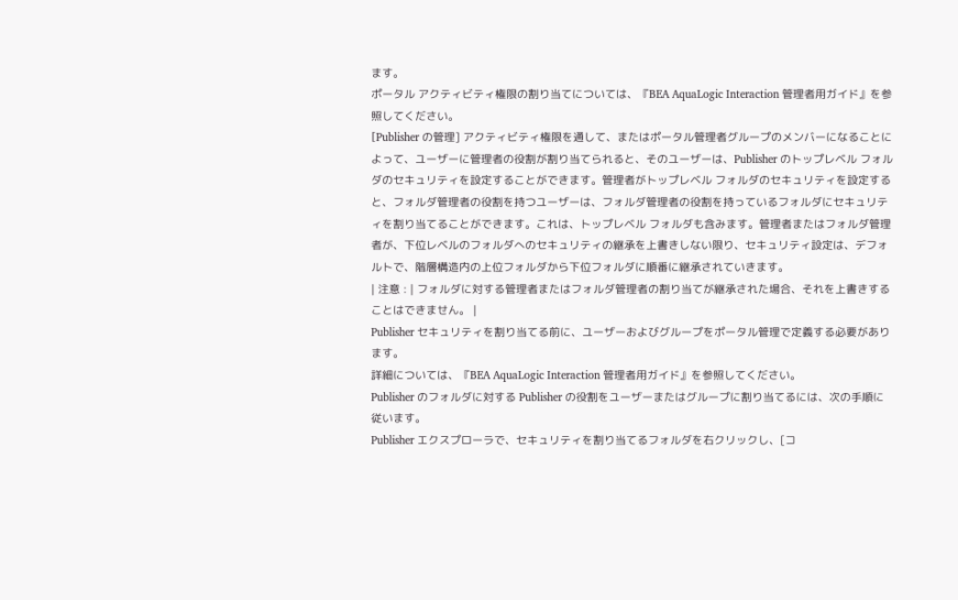ます。
ポータル アクティビティ権限の割り当てについては、『BEA AquaLogic Interaction 管理者用ガイド』を参照してください。
[Publisher の管理] アクティビティ権限を通して、またはポータル管理者グループのメンバーになることによって、ユーザーに管理者の役割が割り当てられると、そのユーザーは、Publisher のトップレベル フォルダのセキュリティを設定することができます。管理者がトップレベル フォルダのセキュリティを設定すると、フォルダ管理者の役割を持つユーザーは、フォルダ管理者の役割を持っているフォルダにセキュリティを割り当てることができます。これは、トップレベル フォルダも含みます。管理者またはフォルダ管理者が、下位レベルのフォルダへのセキュリティの継承を上書きしない限り、セキュリティ設定は、デフォルトで、階層構造内の上位フォルダから下位フォルダに順番に継承されていきます。
| 注意 : | フォルダに対する管理者またはフォルダ管理者の割り当てが継承された場合、それを上書きすることはできません。 |
Publisher セキュリティを割り当てる前に、ユーザーおよびグループをポータル管理で定義する必要があります。
詳細については、『BEA AquaLogic Interaction 管理者用ガイド』を参照してください。
Publisher のフォルダに対する Publisher の役割をユーザーまたはグループに割り当てるには、次の手順に従います。
Publisher エクスプローラで、セキュリティを割り当てるフォルダを右クリックし、[コ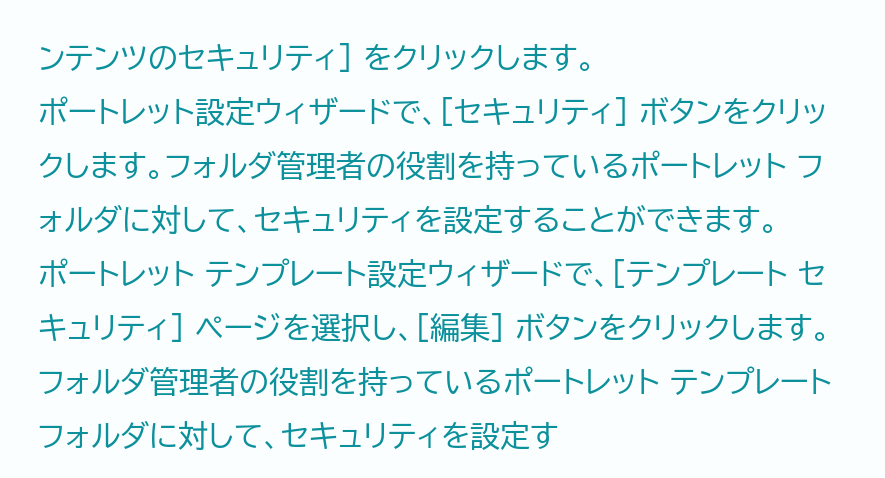ンテンツのセキュリティ] をクリックします。
ポートレット設定ウィザードで、[セキュリティ] ボタンをクリックします。フォルダ管理者の役割を持っているポートレット フォルダに対して、セキュリティを設定することができます。
ポートレット テンプレート設定ウィザードで、[テンプレート セキュリティ] ページを選択し、[編集] ボタンをクリックします。フォルダ管理者の役割を持っているポートレット テンプレート フォルダに対して、セキュリティを設定す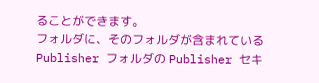ることができます。
フォルダに、そのフォルダが含まれている Publisher フォルダの Publisher セキ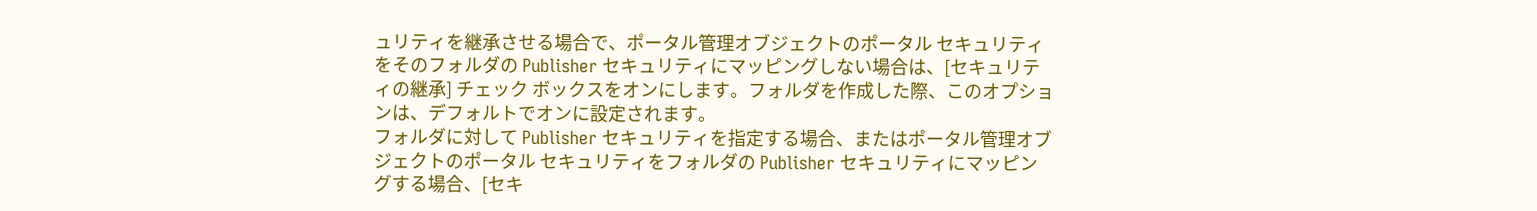ュリティを継承させる場合で、ポータル管理オブジェクトのポータル セキュリティをそのフォルダの Publisher セキュリティにマッピングしない場合は、[セキュリティの継承] チェック ボックスをオンにします。フォルダを作成した際、このオプションは、デフォルトでオンに設定されます。
フォルダに対して Publisher セキュリティを指定する場合、またはポータル管理オブジェクトのポータル セキュリティをフォルダの Publisher セキュリティにマッピングする場合、[セキ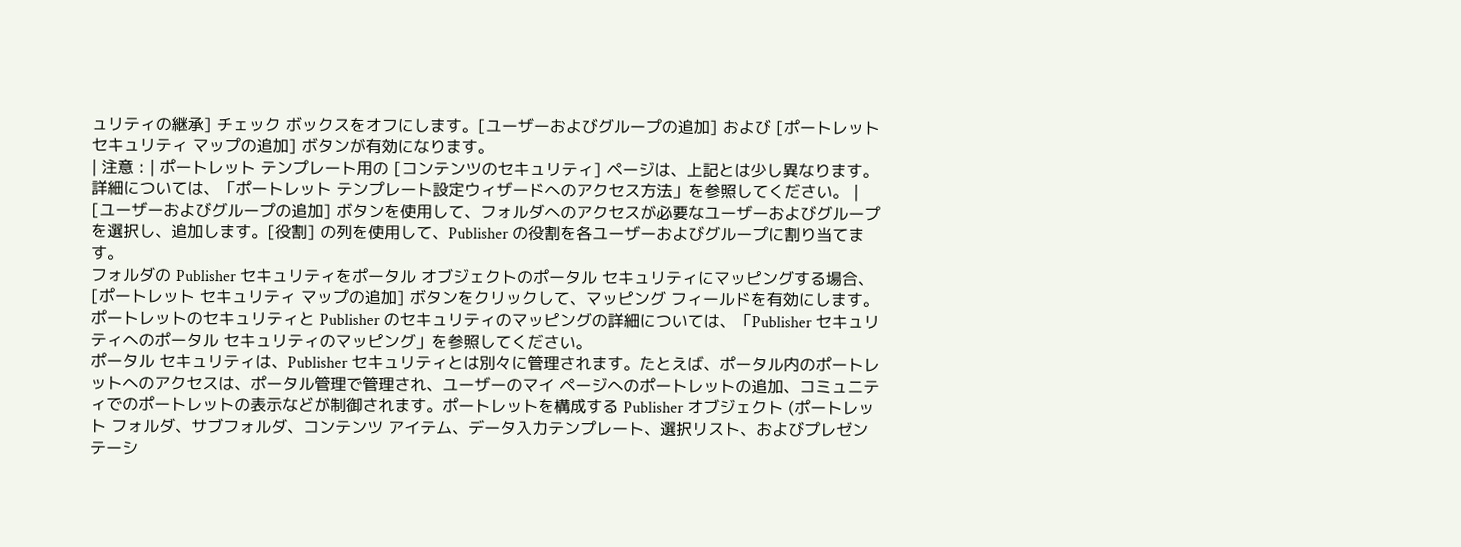ュリティの継承] チェック ボックスをオフにします。[ユーザーおよびグループの追加] および [ポートレット セキュリティ マップの追加] ボタンが有効になります。
| 注意 : | ポートレット テンプレート用の [コンテンツのセキュリティ] ページは、上記とは少し異なります。詳細については、「ポートレット テンプレート設定ウィザードへのアクセス方法」を参照してください。 |
[ユーザーおよびグループの追加] ボタンを使用して、フォルダへのアクセスが必要なユーザーおよびグループを選択し、追加します。[役割] の列を使用して、Publisher の役割を各ユーザーおよびグループに割り当てます。
フォルダの Publisher セキュリティをポータル オブジェクトのポータル セキュリティにマッピングする場合、[ポートレット セキュリティ マップの追加] ボタンをクリックして、マッピング フィールドを有効にします。
ポートレットのセキュリティと Publisher のセキュリティのマッピングの詳細については、「Publisher セキュリティへのポータル セキュリティのマッピング」を参照してください。
ポータル セキュリティは、Publisher セキュリティとは別々に管理されます。たとえば、ポータル内のポートレットへのアクセスは、ポータル管理で管理され、ユーザーのマイ ページへのポートレットの追加、コミュニティでのポートレットの表示などが制御されます。ポートレットを構成する Publisher オブジェクト (ポートレット フォルダ、サブフォルダ、コンテンツ アイテム、データ入力テンプレート、選択リスト、およびプレゼンテーシ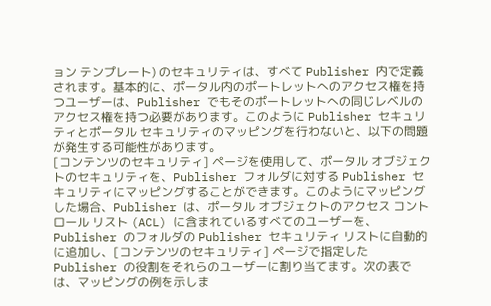ョン テンプレート) のセキュリティは、すべて Publisher 内で定義されます。基本的に、ポータル内のポートレットへのアクセス権を持つユーザーは、Publisher でもそのポートレットへの同じレベルのアクセス権を持つ必要があります。このように Publisher セキュリティとポータル セキュリティのマッピングを行わないと、以下の問題が発生する可能性があります。
[コンテンツのセキュリティ] ページを使用して、ポータル オブジェクトのセキュリティを、Publisher フォルダに対する Publisher セキュリティにマッピングすることができます。このようにマッピングした場合、Publisher は、ポータル オブジェクトのアクセス コントロール リスト (ACL) に含まれているすべてのユーザーを、Publisher のフォルダの Publisher セキュリティ リストに自動的に追加し、[コンテンツのセキュリティ] ページで指定した Publisher の役割をそれらのユーザーに割り当てます。次の表では、マッピングの例を示しま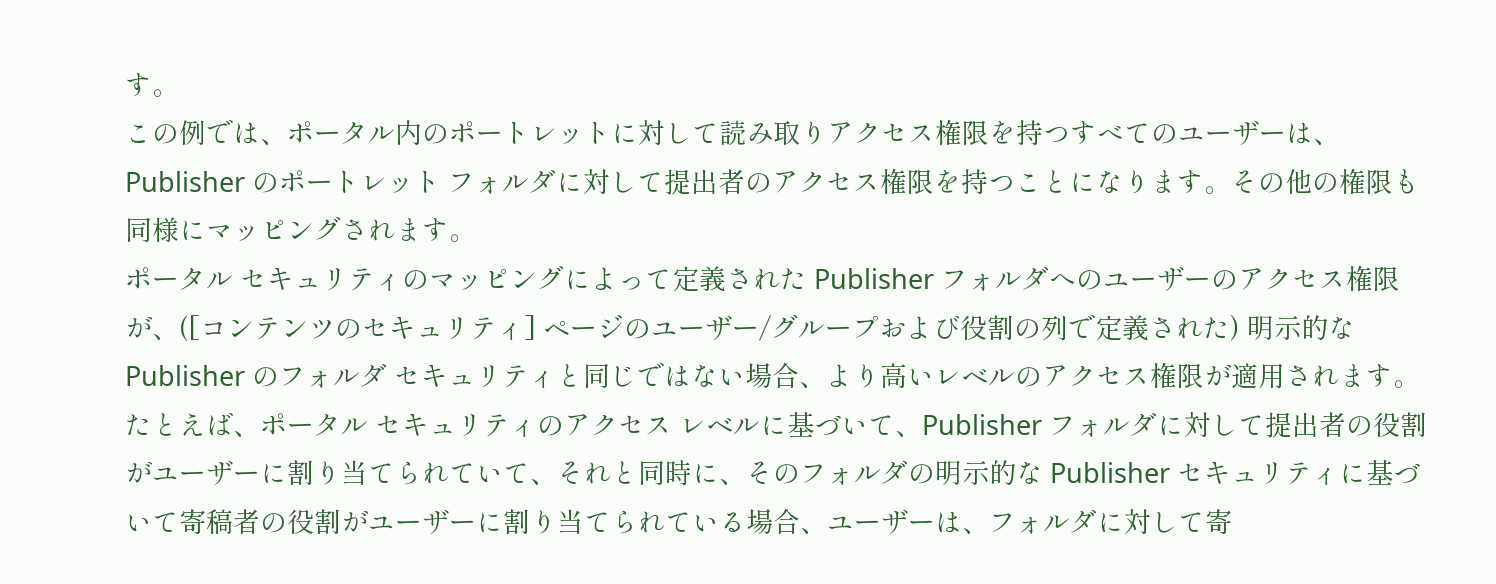す。
この例では、ポータル内のポートレットに対して読み取りアクセス権限を持つすべてのユーザーは、Publisher のポートレット フォルダに対して提出者のアクセス権限を持つことになります。その他の権限も同様にマッピングされます。
ポータル セキュリティのマッピングによって定義された Publisher フォルダへのユーザーのアクセス権限が、([コンテンツのセキュリティ] ページのユーザー/グループおよび役割の列で定義された) 明示的な Publisher のフォルダ セキュリティと同じではない場合、より高いレベルのアクセス権限が適用されます。たとえば、ポータル セキュリティのアクセス レベルに基づいて、Publisher フォルダに対して提出者の役割がユーザーに割り当てられていて、それと同時に、そのフォルダの明示的な Publisher セキュリティに基づいて寄稿者の役割がユーザーに割り当てられている場合、ユーザーは、フォルダに対して寄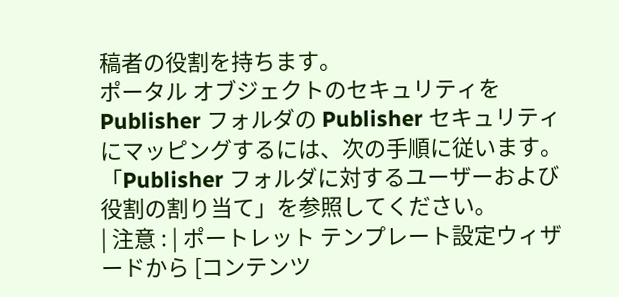稿者の役割を持ちます。
ポータル オブジェクトのセキュリティを Publisher フォルダの Publisher セキュリティにマッピングするには、次の手順に従います。
「Publisher フォルダに対するユーザーおよび役割の割り当て」を参照してください。
| 注意 : | ポートレット テンプレート設定ウィザードから [コンテンツ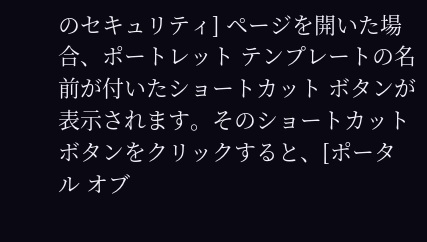のセキュリティ] ページを開いた場合、ポートレット テンプレートの名前が付いたショートカット ボタンが表示されます。そのショートカット ボタンをクリックすると、[ポータル オブ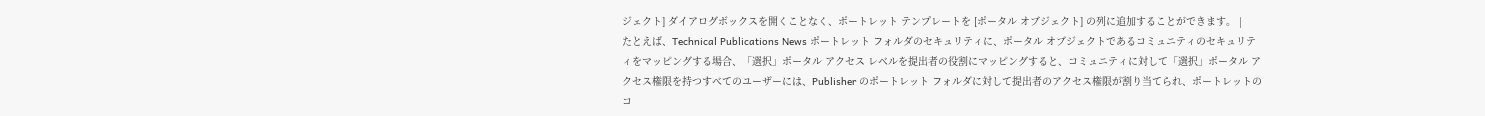ジェクト] ダイアログボックスを開くことなく、ポートレット テンプレートを [ポータル オブジェクト] の列に追加することができます。 |
たとえば、Technical Publications News ポートレット フォルダのセキュリティに、ポータル オブジェクトであるコミュニティのセキュリティをマッピングする場合、「選択」ポータル アクセス レベルを提出者の役割にマッピングすると、コミュニティに対して「選択」ポータル アクセス権限を持つすべてのユーザーには、Publisher のポートレット フォルダに対して提出者のアクセス権限が割り当てられ、ポートレットのコ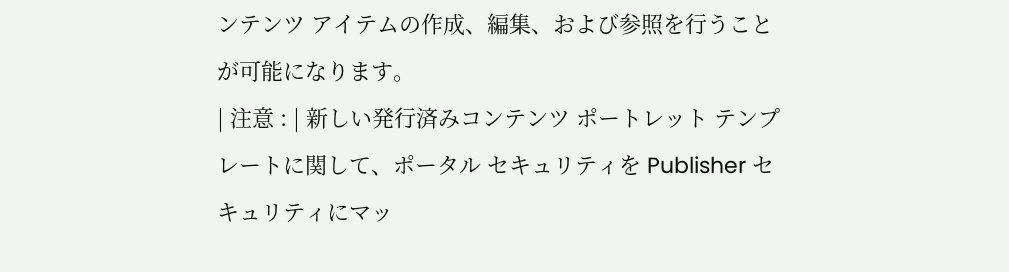ンテンツ アイテムの作成、編集、および参照を行うことが可能になります。
| 注意 : | 新しい発行済みコンテンツ ポートレット テンプレートに関して、ポータル セキュリティを Publisher セキュリティにマッ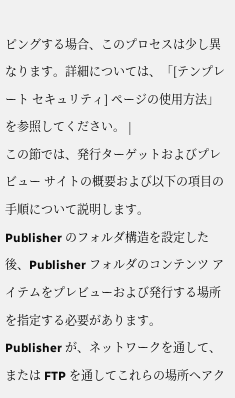ピングする場合、このプロセスは少し異なります。詳細については、「[テンプレート セキュリティ] ページの使用方法」を参照してください。 |
この節では、発行ターゲットおよびプレビュー サイトの概要および以下の項目の手順について説明します。
Publisher のフォルダ構造を設定した後、Publisher フォルダのコンテンツ アイテムをプレビューおよび発行する場所を指定する必要があります。
Publisher が、ネットワークを通して、または FTP を通してこれらの場所へアク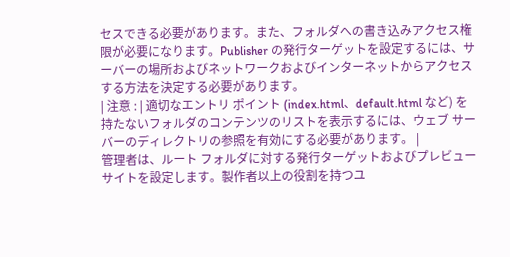セスできる必要があります。また、フォルダへの書き込みアクセス権限が必要になります。Publisher の発行ターゲットを設定するには、サーバーの場所およびネットワークおよびインターネットからアクセスする方法を決定する必要があります。
| 注意 : | 適切なエントリ ポイント (index.html、default.html など) を持たないフォルダのコンテンツのリストを表示するには、ウェブ サーバーのディレクトリの参照を有効にする必要があります。 |
管理者は、ルート フォルダに対する発行ターゲットおよびプレビュー サイトを設定します。製作者以上の役割を持つユ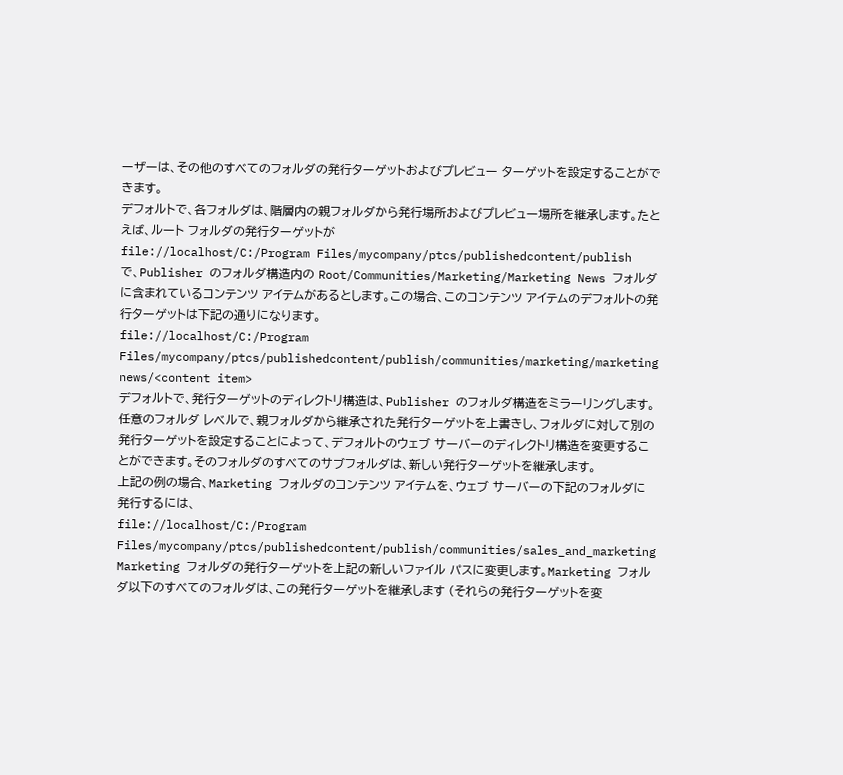ーザーは、その他のすべてのフォルダの発行ターゲットおよびプレビュー ターゲットを設定することができます。
デフォルトで、各フォルダは、階層内の親フォルダから発行場所およびプレビュー場所を継承します。たとえば、ルート フォルダの発行ターゲットが
file://localhost/C:/Program Files/mycompany/ptcs/publishedcontent/publish
で、Publisher のフォルダ構造内の Root/Communities/Marketing/Marketing News フォルダに含まれているコンテンツ アイテムがあるとします。この場合、このコンテンツ アイテムのデフォルトの発行ターゲットは下記の通りになります。
file://localhost/C:/Program Files/mycompany/ptcs/publishedcontent/publish/communities/marketing/marketing news/<content item>
デフォルトで、発行ターゲットのディレクトリ構造は、Publisher のフォルダ構造をミラーリングします。任意のフォルダ レベルで、親フォルダから継承された発行ターゲットを上書きし、フォルダに対して別の発行ターゲットを設定することによって、デフォルトのウェブ サーバーのディレクトリ構造を変更することができます。そのフォルダのすべてのサブフォルダは、新しい発行ターゲットを継承します。
上記の例の場合、Marketing フォルダのコンテンツ アイテムを、ウェブ サーバーの下記のフォルダに発行するには、
file://localhost/C:/Program Files/mycompany/ptcs/publishedcontent/publish/communities/sales_and_marketing
Marketing フォルダの発行ターゲットを上記の新しいファイル パスに変更します。Marketing フォルダ以下のすべてのフォルダは、この発行ターゲットを継承します (それらの発行ターゲットを変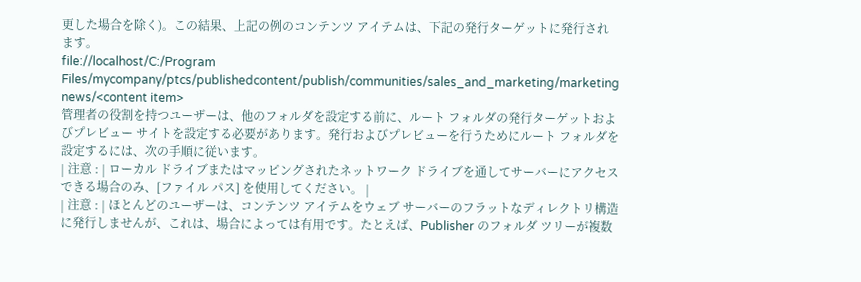更した場合を除く)。この結果、上記の例のコンテンツ アイテムは、下記の発行ターゲットに発行されます。
file://localhost/C:/Program Files/mycompany/ptcs/publishedcontent/publish/communities/sales_and_marketing/marketing news/<content item>
管理者の役割を持つユーザーは、他のフォルダを設定する前に、ルート フォルダの発行ターゲットおよびプレビュー サイトを設定する必要があります。発行およびプレビューを行うためにルート フォルダを設定するには、次の手順に従います。
| 注意 : | ローカル ドライブまたはマッピングされたネットワーク ドライブを通してサーバーにアクセスできる場合のみ、[ファイル パス] を使用してください。 |
| 注意 : | ほとんどのユーザーは、コンテンツ アイテムをウェブ サーバーのフラットなディレクトリ構造に発行しませんが、これは、場合によっては有用です。たとえば、Publisher のフォルダ ツリーが複数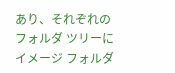あり、それぞれのフォルダ ツリーにイメージ フォルダ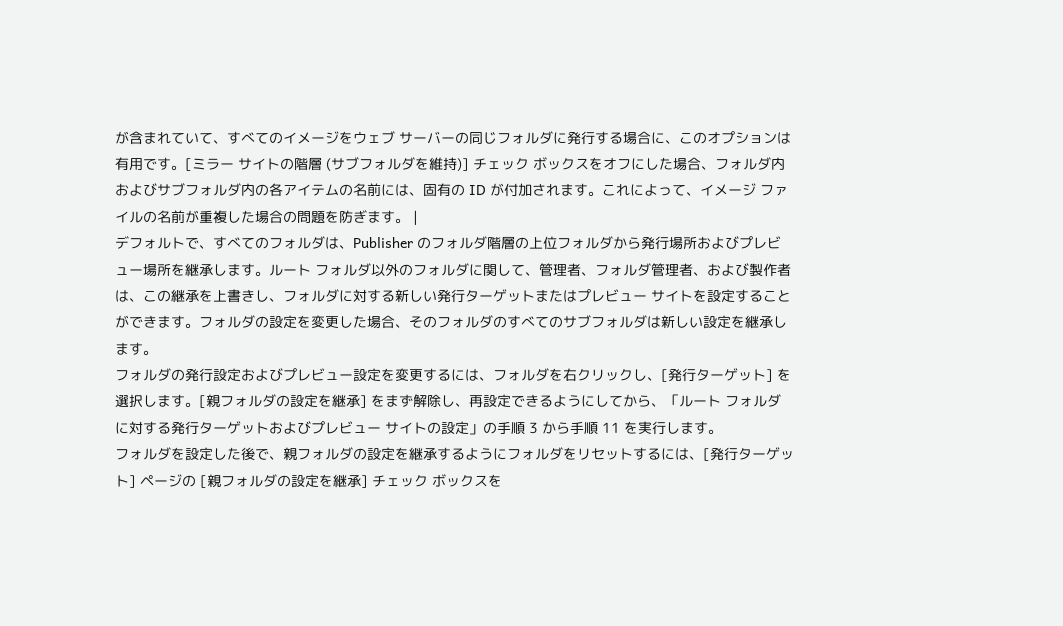が含まれていて、すべてのイメージをウェブ サーバーの同じフォルダに発行する場合に、このオプションは有用です。[ミラー サイトの階層 (サブフォルダを維持)] チェック ボックスをオフにした場合、フォルダ内およびサブフォルダ内の各アイテムの名前には、固有の ID が付加されます。これによって、イメージ ファイルの名前が重複した場合の問題を防ぎます。 |
デフォルトで、すべてのフォルダは、Publisher のフォルダ階層の上位フォルダから発行場所およびプレビュー場所を継承します。ルート フォルダ以外のフォルダに関して、管理者、フォルダ管理者、および製作者は、この継承を上書きし、フォルダに対する新しい発行ターゲットまたはプレビュー サイトを設定することができます。フォルダの設定を変更した場合、そのフォルダのすべてのサブフォルダは新しい設定を継承します。
フォルダの発行設定およびプレビュー設定を変更するには、フォルダを右クリックし、[発行ターゲット] を選択します。[親フォルダの設定を継承] をまず解除し、再設定できるようにしてから、「ルート フォルダに対する発行ターゲットおよびプレビュー サイトの設定」の手順 3 から手順 11 を実行します。
フォルダを設定した後で、親フォルダの設定を継承するようにフォルダをリセットするには、[発行ターゲット] ページの [親フォルダの設定を継承] チェック ボックスを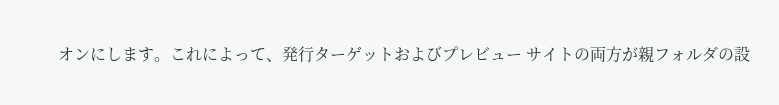オンにします。これによって、発行ターゲットおよびプレビュー サイトの両方が親フォルダの設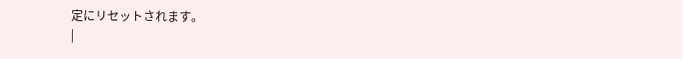定にリセットされます。
|